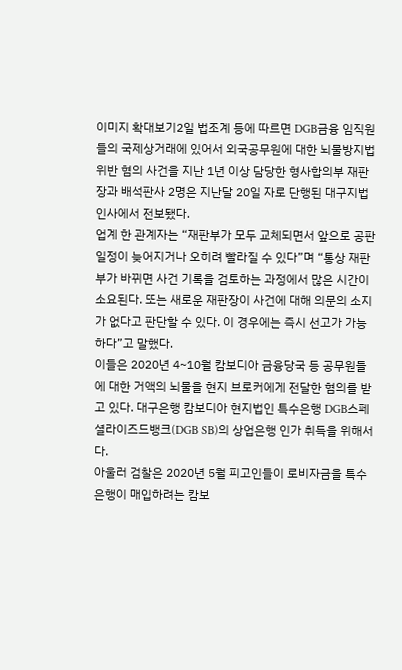이미지 확대보기2일 법조계 등에 따르면 DGB금융 임직원들의 국제상거래에 있어서 외국공무원에 대한 뇌물방지법 위반 혐의 사건을 지난 1년 이상 담당한 형사합의부 재판장과 배석판사 2명은 지난달 20일 자로 단행된 대구지법 인사에서 전보됐다.
업계 한 관계자는 “재판부가 모두 교체되면서 앞으로 공판 일정이 늦어지거나 오히려 빨라질 수 있다”며 “통상 재판부가 바뀌면 사건 기록을 검토하는 과정에서 많은 시간이 소요된다. 또는 새로운 재판장이 사건에 대해 의문의 소지가 없다고 판단할 수 있다. 이 경우에는 즉시 선고가 가능하다”고 말했다.
이들은 2020년 4~10월 캄보디아 금융당국 등 공무원들에 대한 거액의 뇌물을 현지 브로커에게 전달한 혐의를 받고 있다. 대구은행 캄보디아 현지법인 특수은행 DGB스페셜라이즈드뱅크(DGB SB)의 상업은행 인가 취득을 위해서다.
아울러 검찰은 2020년 5월 피고인들이 로비자금을 특수은행이 매입하려는 캄보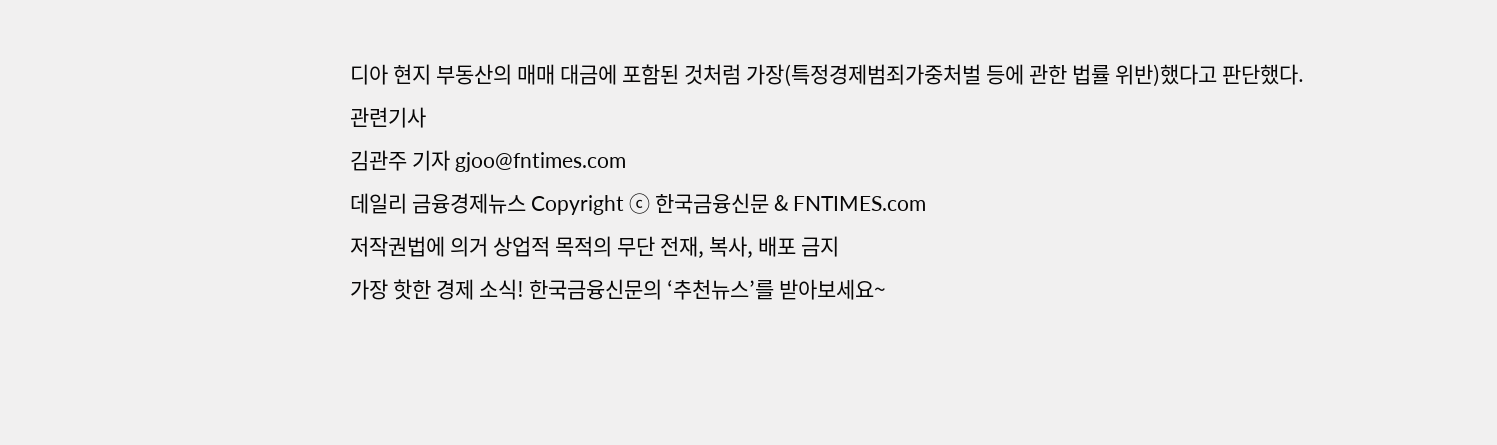디아 현지 부동산의 매매 대금에 포함된 것처럼 가장(특정경제범죄가중처벌 등에 관한 법률 위반)했다고 판단했다.
관련기사
김관주 기자 gjoo@fntimes.com
데일리 금융경제뉴스 Copyright ⓒ 한국금융신문 & FNTIMES.com
저작권법에 의거 상업적 목적의 무단 전재, 복사, 배포 금지
가장 핫한 경제 소식! 한국금융신문의 ‘추천뉴스’를 받아보세요~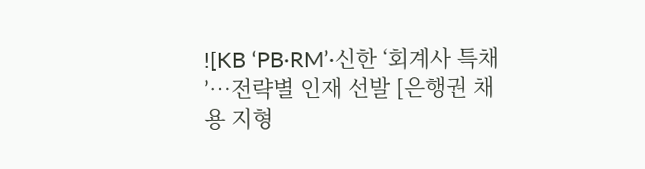![KB ‘PB·RMʼ·신한 ‘회계사 특채ʼ…전략별 인재 선발 [은행권 채용 지형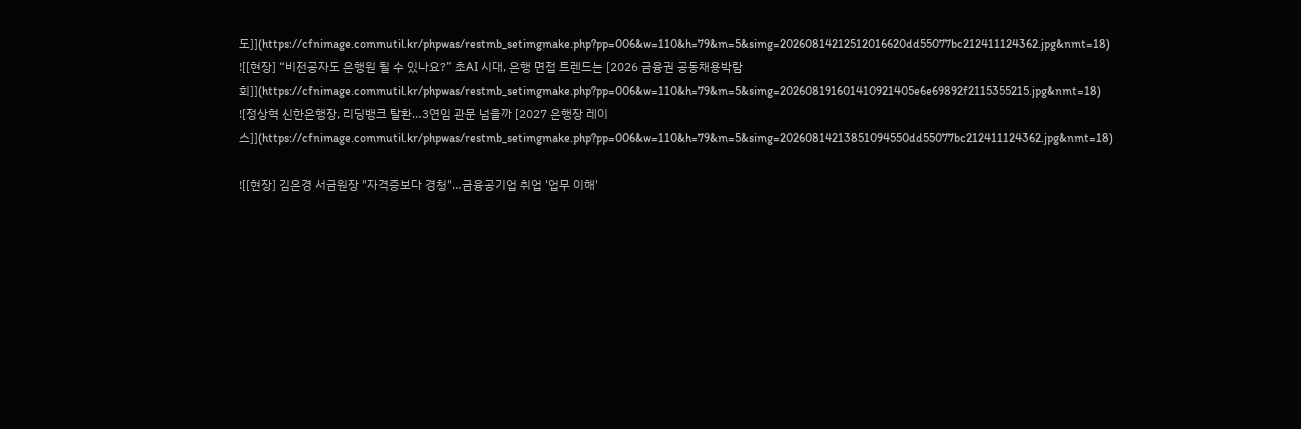도]](https://cfnimage.commutil.kr/phpwas/restmb_setimgmake.php?pp=006&w=110&h=79&m=5&simg=20260814212512016620dd55077bc212411124362.jpg&nmt=18)
![[현장] “비전공자도 은행원 될 수 있나요?” 초AI 시대, 은행 면접 트렌드는 [2026 금융권 공동채용박람회]](https://cfnimage.commutil.kr/phpwas/restmb_setimgmake.php?pp=006&w=110&h=79&m=5&simg=202608191601410921405e6e69892f2115355215.jpg&nmt=18)
![정상혁 신한은행장, 리딩뱅크 탈환…3연임 관문 넘을까 [2027 은행장 레이스]](https://cfnimage.commutil.kr/phpwas/restmb_setimgmake.php?pp=006&w=110&h=79&m=5&simg=20260814213851094550dd55077bc212411124362.jpg&nmt=18)

![[현장] 김은경 서금원장 "자격증보다 경청"…금융공기업 취업 '업무 이해'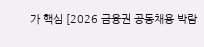가 핵심 [2026 금융권 공동채용 박람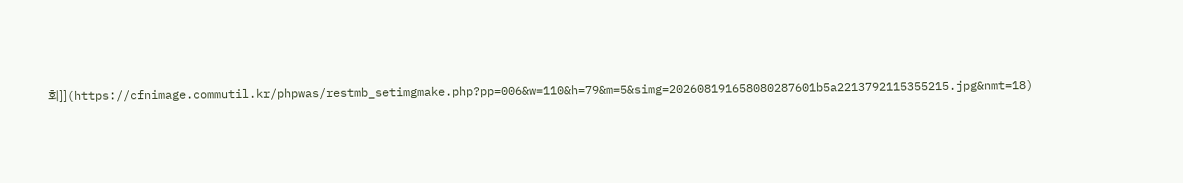회]](https://cfnimage.commutil.kr/phpwas/restmb_setimgmake.php?pp=006&w=110&h=79&m=5&simg=202608191658080287601b5a2213792115355215.jpg&nmt=18)